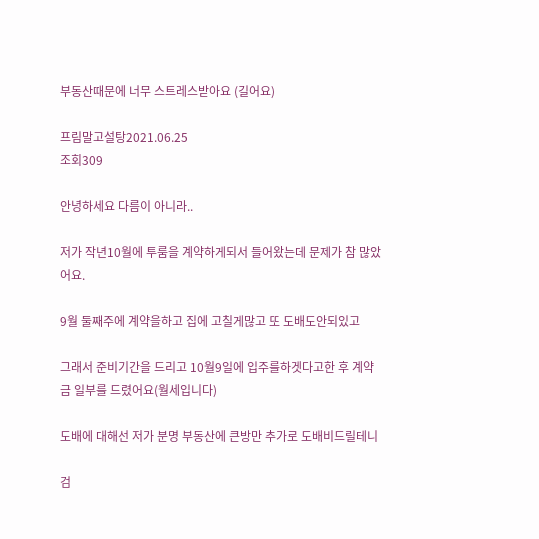부동산때문에 너무 스트레스받아요 (길어요)

프림말고설탕2021.06.25
조회309

안녕하세요 다름이 아니라..

저가 작년10월에 투룸을 계약하게되서 들어왔는데 문제가 참 많았어요.

9월 둘째주에 계약을하고 집에 고칠게많고 또 도배도안되있고

그래서 준비기간을 드리고 10월9일에 입주를하겟다고한 후 계약금 일부를 드렸어요(월세입니다)

도배에 대해선 저가 분명 부동산에 큰방만 추가로 도배비드릴테니

검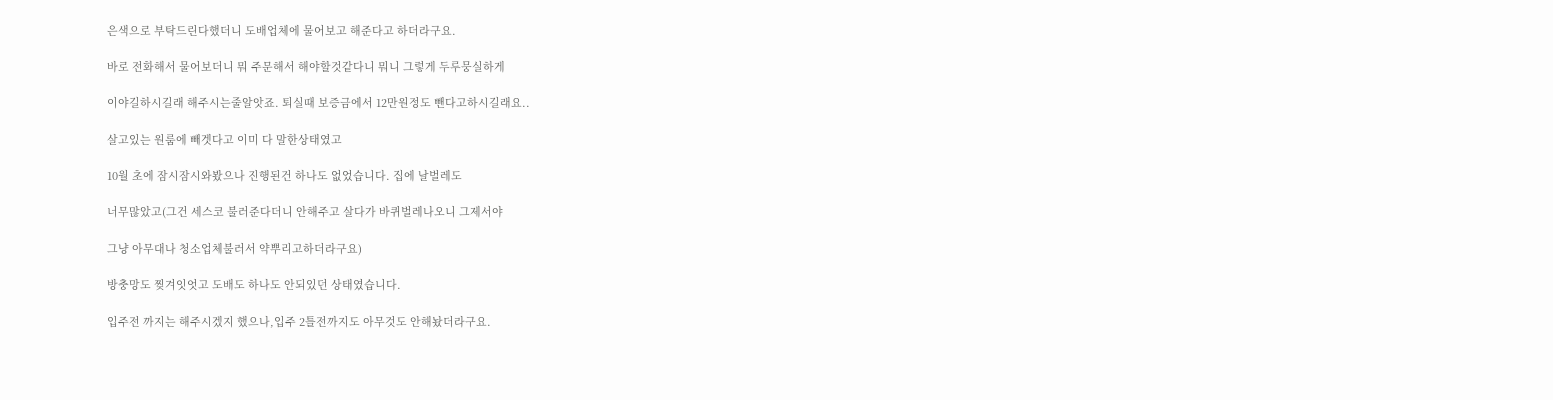은색으로 부탁드린다했더니 도배업체에 물어보고 해준다고 하더라구요.

바로 전화해서 물어보더니 뭐 주문해서 해야할것같다니 뭐니 그렇게 두루뭉실하게

이야길하시길래 해주시는줄알앗죠. 퇴실때 보증금에서 12만원정도 뺀다고하시길래요..

살고있는 원룸에 빼겟다고 이미 다 말한상태였고

10월 초에 잠시잠시와봤으나 진행된건 하나도 없었습니다. 집에 날벌레도

너무많았고(그건 세스코 불러준다더니 안해주고 살다가 바퀴벌레나오니 그제서야

그냥 아무대나 청소업체불러서 약뿌리고하더라구요)

방충망도 찢겨잇엇고 도배도 하나도 안되있던 상태였습니다.

입주전 까지는 해주시겠지 했으나,입주 2틀전까지도 아무것도 안해놨더라구요.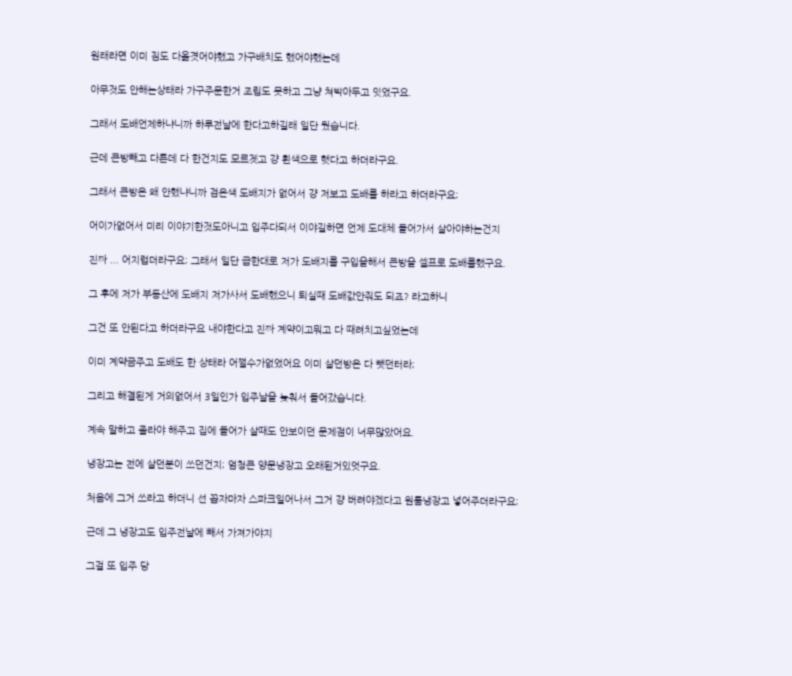원래라면 이미 짐도 다옮겻어야했고 가구배치도 했어야했는데

아무것도 안해논상태라 가구주문한거 조립도 못하고 그냥 쳐박아두고 잇었구요.

그래서 도배언제하냐니까 하루전날에 한다고하길래 일단 뒀습니다.

근데 큰방빼고 다른데 다 한건지도 모르겟고 걍 흰색으로 햇다고 하더라구요.

그래서 큰방은 왜 안했냐니까 검은색 도배지가 없어서 걍 저보고 도배를 하라고 하더라구요;

어이가없어서 미리 이야기한것도아니고 입주다되서 이야길하면 언제 도대체 들어가서 살아야하는건지

진짜 ... 어지럽더라구요; 그래서 일단 급한대로 저가 도배지를 구입을해서 큰방을 셀프로 도배를했구요.

그 후에 저가 부동산에 도배지 저가사서 도배했으니 퇴실때 도배값안줘도 되죠? 라고하니

그건 또 안된다고 하더라구요 내야한다고 진짜 계약이고뭐고 다 때려치고싶었는데

이미 계약금주고 도배도 한 상태라 어쩔수가없었어요 이미 살던방은 다 뺏던터라;

그리고 해결된게 거의없어서 3일인가 입주날을 늦춰서 들어갔습니다.

계속 말하고 졸라야 해주고 집에 들어가 살때도 안보이던 문제점이 너무많았어요.

냉장고는 전에 살던분이 쓰던건지; 엄청큰 양문냉장고 오래된거있엇구요.

처음에 그거 쓰라고 하더니 선 꼽자마자 스파크일어나서 그거 걍 버려야겠다고 원룸냉장고 넣어주더라구요;

근데 그 냉장고도 입주전날에 빼서 가져가야지

그걸 또 입주 당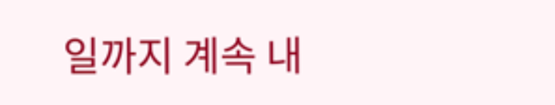일까지 계속 내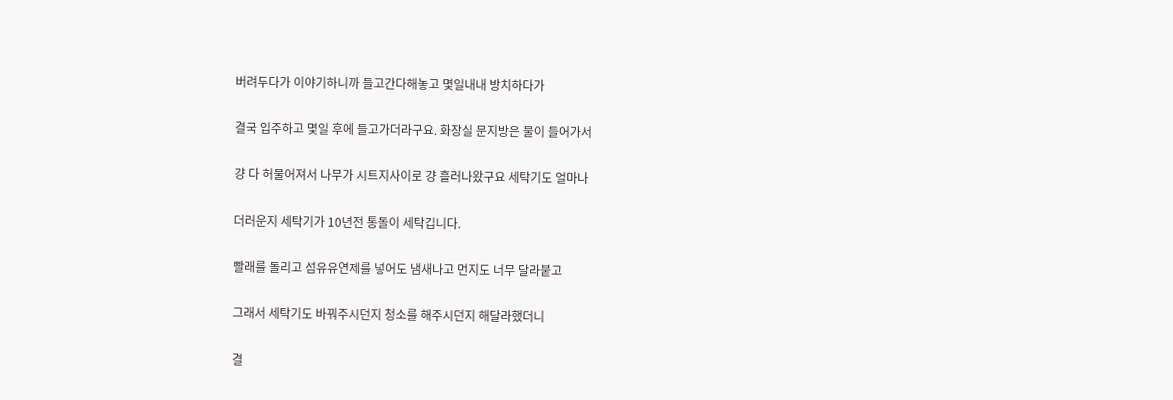버려두다가 이야기하니까 들고간다해놓고 몇일내내 방치하다가

결국 입주하고 몇일 후에 들고가더라구요. 화장실 문지방은 물이 들어가서

걍 다 허물어져서 나무가 시트지사이로 걍 흘러나왔구요 세탁기도 얼마나

더러운지 세탁기가 10년전 통돌이 세탁깁니다.

빨래를 돌리고 섬유유연제를 넣어도 냄새나고 먼지도 너무 달라붙고

그래서 세탁기도 바꿔주시던지 청소를 해주시던지 해달라했더니

결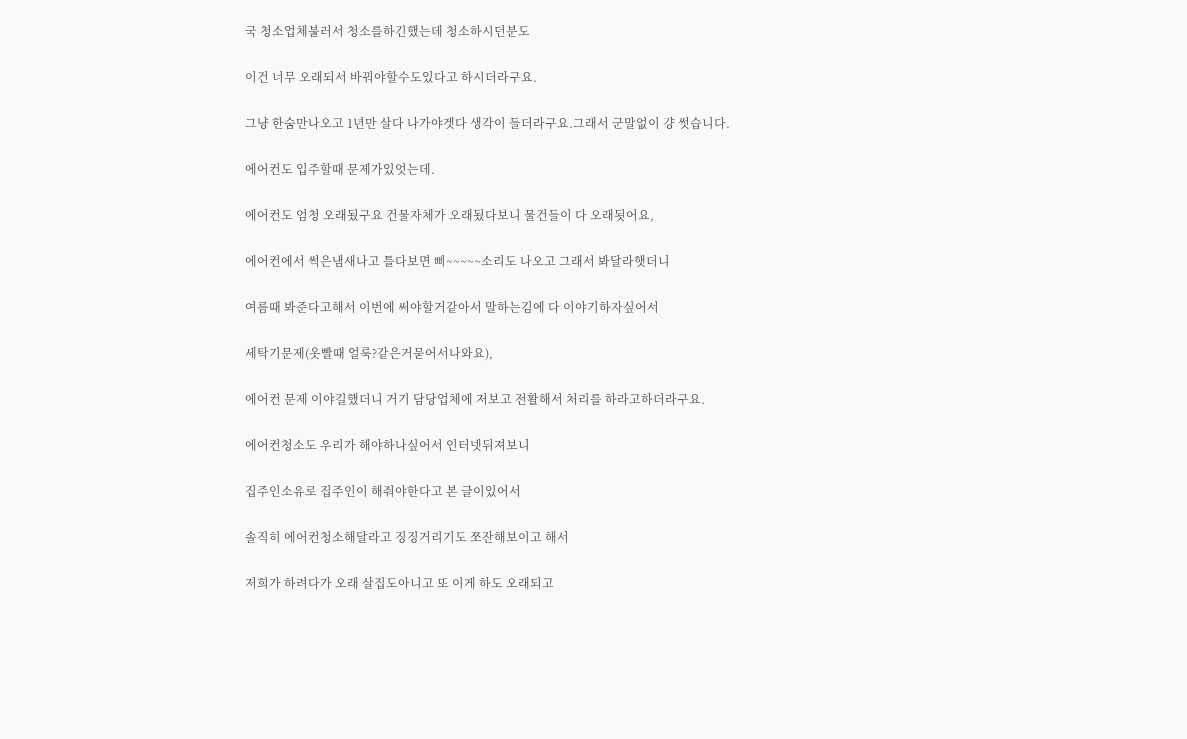국 청소업체불러서 청소를하긴했는데 청소하시던분도

이건 너무 오래되서 바꿔야할수도있다고 하시더라구요.

그냥 한숨만나오고 1년만 살다 나가야겟다 생각이 들더라구요.그래서 군말없이 걍 썻습니다.

에어컨도 입주할때 문제가있엇는데.

에어컨도 엄청 오래됬구요 건물자체가 오래됬다보니 물건들이 다 오래됫어요,

에어컨에서 썩은냄새나고 틀다보면 삐~~~~~소리도 나오고 그래서 봐달라햇더니

여름때 봐준다고해서 이번에 써야할거같아서 말하는김에 다 이야기하자싶어서

세탁기문제(옷빨때 얼룩?같은거묻어서나와요),

에어컨 문제 이야길했더니 거기 담당업체에 저보고 전활해서 처리를 하라고하더라구요.

에어컨청소도 우리가 해야하나싶어서 인터넷뒤져보니

집주인소유로 집주인이 해줘야한다고 본 글이있어서

솔직히 에어컨청소해달라고 징징거리기도 쪼잔해보이고 해서

저희가 하려다가 오래 살집도아니고 또 이게 하도 오래되고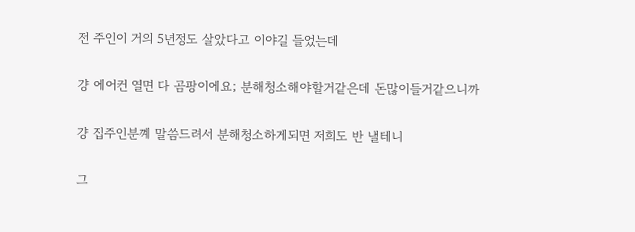전 주인이 거의 5년정도 살았다고 이야길 들었는데

걍 에어컨 열면 다 곰팡이에요; 분해청소해야할거같은데 돈많이들거같으니까

걍 집주인분꼐 말씀드려서 분해청소하게되면 저희도 반 낼테니

그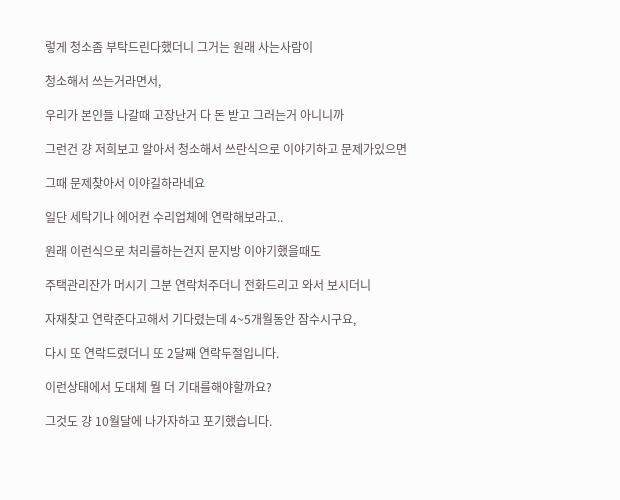렇게 청소좀 부탁드린다했더니 그거는 원래 사는사람이

청소해서 쓰는거라면서,

우리가 본인들 나갈때 고장난거 다 돈 받고 그러는거 아니니까

그런건 걍 저희보고 알아서 청소해서 쓰란식으로 이야기하고 문제가있으면

그때 문제찾아서 이야길하라네요

일단 세탁기나 에어컨 수리업체에 연락해보라고..

원래 이런식으로 처리를하는건지 문지방 이야기했을때도

주택관리잔가 머시기 그분 연락처주더니 전화드리고 와서 보시더니

자재찾고 연락준다고해서 기다렸는데 4~5개월동안 잠수시구요,

다시 또 연락드렸더니 또 2달째 연락두절입니다.

이런상태에서 도대체 뭘 더 기대를해야할까요?

그것도 걍 10월달에 나가자하고 포기했습니다.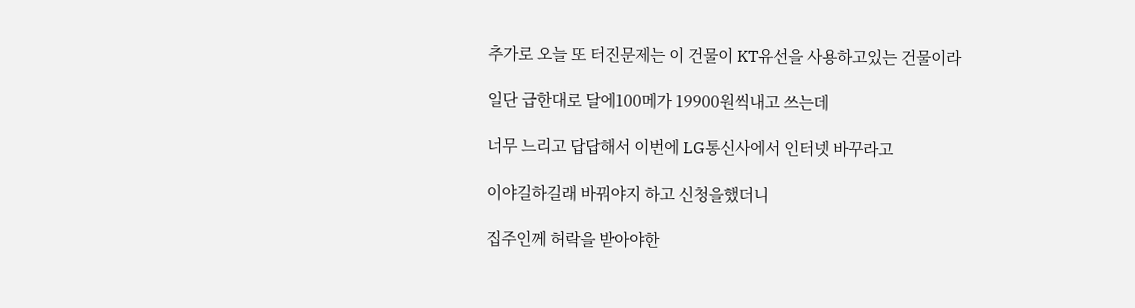추가로 오늘 또 터진문제는 이 건물이 KT유선을 사용하고있는 건물이라

일단 급한대로 달에100메가 19900원씩내고 쓰는데

너무 느리고 답답해서 이번에 LG통신사에서 인터넷 바꾸라고

이야길하길래 바꿔야지 하고 신청을했더니

집주인께 허락을 받아야한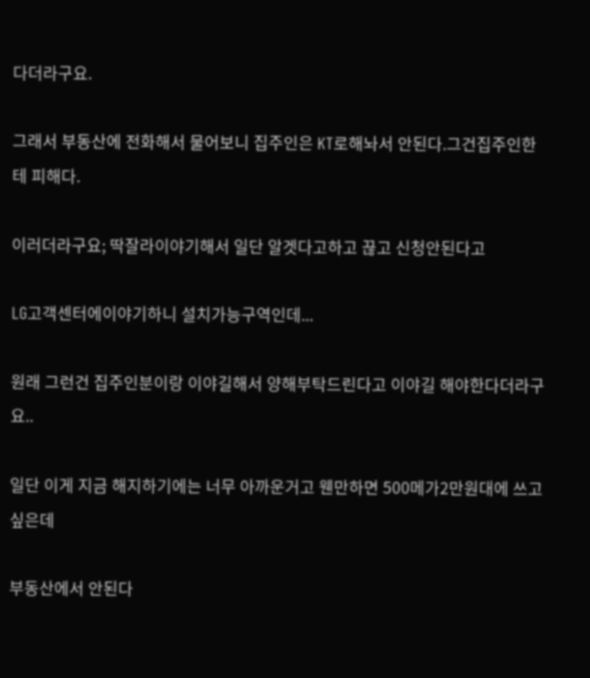다더라구요.

그래서 부동산에 전화해서 물어보니 집주인은 KT로해놔서 안된다.그건집주인한테 피해다.

이러더라구요; 딱잘라이야기해서 일단 알겟다고하고 끊고 신청안된다고

LG고객센터에이야기하니 설치가능구역인데...

원래 그런건 집주인분이랑 이야길해서 양해부탁드린다고 이야길 해야한다더라구요..

일단 이게 지금 해지하기에는 너무 아까운거고 웬만하면 500메가2만원대에 쓰고싶은데

부동산에서 안된다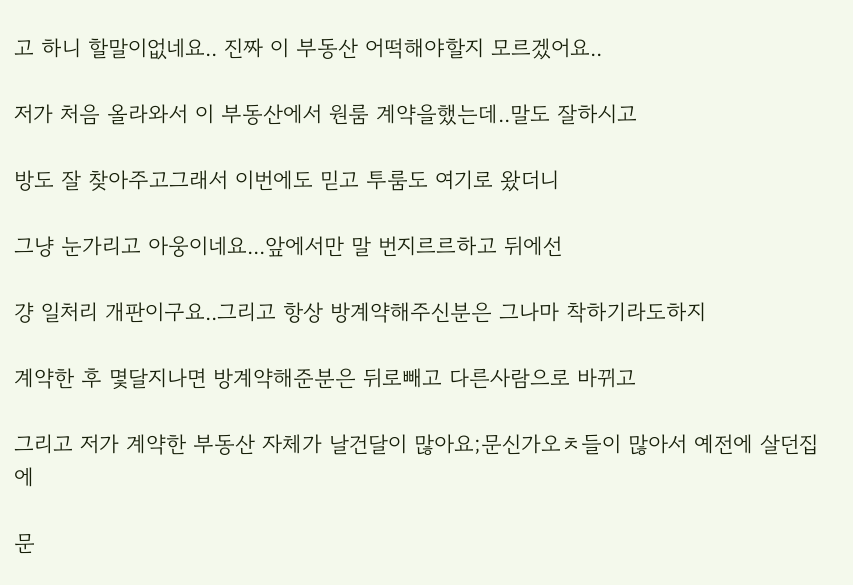고 하니 할말이없네요.. 진짜 이 부동산 어떡해야할지 모르겠어요..

저가 처음 올라와서 이 부동산에서 원룸 계약을했는데..말도 잘하시고

방도 잘 찾아주고그래서 이번에도 믿고 투룸도 여기로 왔더니

그냥 눈가리고 아웅이네요...앞에서만 말 번지르르하고 뒤에선

걍 일처리 개판이구요..그리고 항상 방계약해주신분은 그나마 착하기라도하지

계약한 후 몇달지나면 방계약해준분은 뒤로빼고 다른사람으로 바뀌고

그리고 저가 계약한 부동산 자체가 날건달이 많아요;문신가오ㅊ들이 많아서 예전에 살던집에

문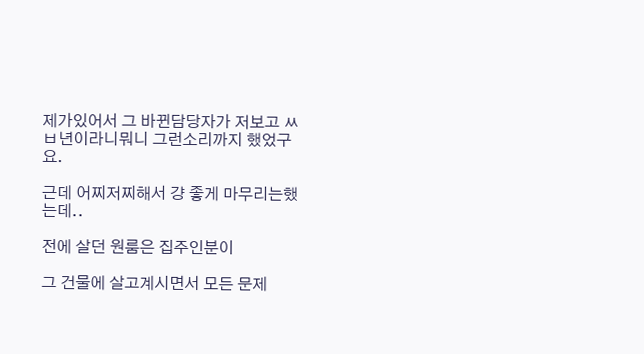제가있어서 그 바뀐담당자가 저보고 ㅆㅂ년이라니뭐니 그런소리까지 했었구요.

근데 어찌저찌해서 걍 좋게 마무리는했는데..

전에 살던 원룸은 집주인분이

그 건물에 살고계시면서 모든 문제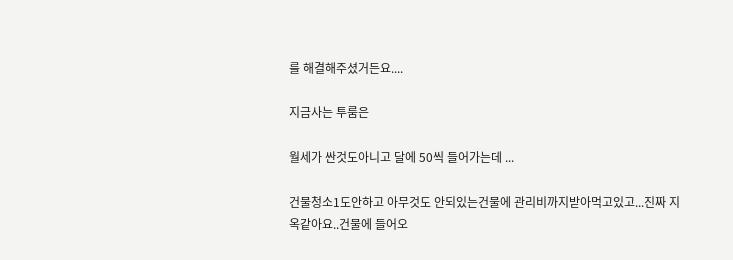를 해결해주셨거든요....

지금사는 투룸은

월세가 싼것도아니고 달에 50씩 들어가는데 ...

건물청소1도안하고 아무것도 안되있는건물에 관리비까지받아먹고있고...진짜 지옥같아요..건물에 들어오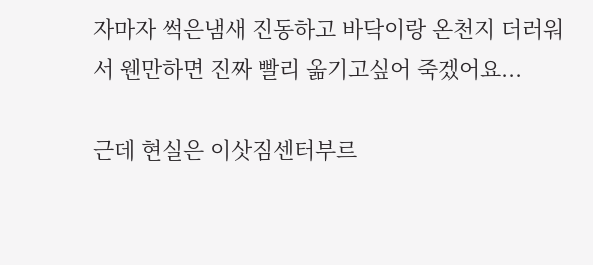자마자 썩은냄새 진동하고 바닥이랑 온천지 더러워서 웬만하면 진짜 빨리 옮기고싶어 죽겠어요...

근데 현실은 이삿짐센터부르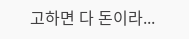고하면 다 돈이라...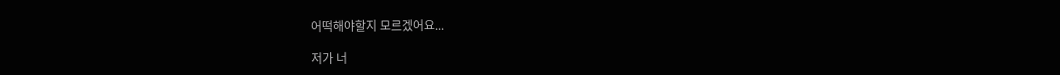어떡해야할지 모르겠어요...

저가 너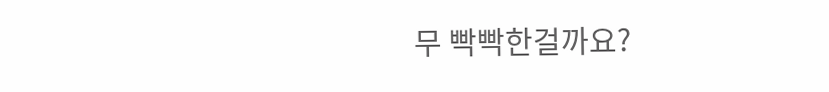무 빡빡한걸까요?